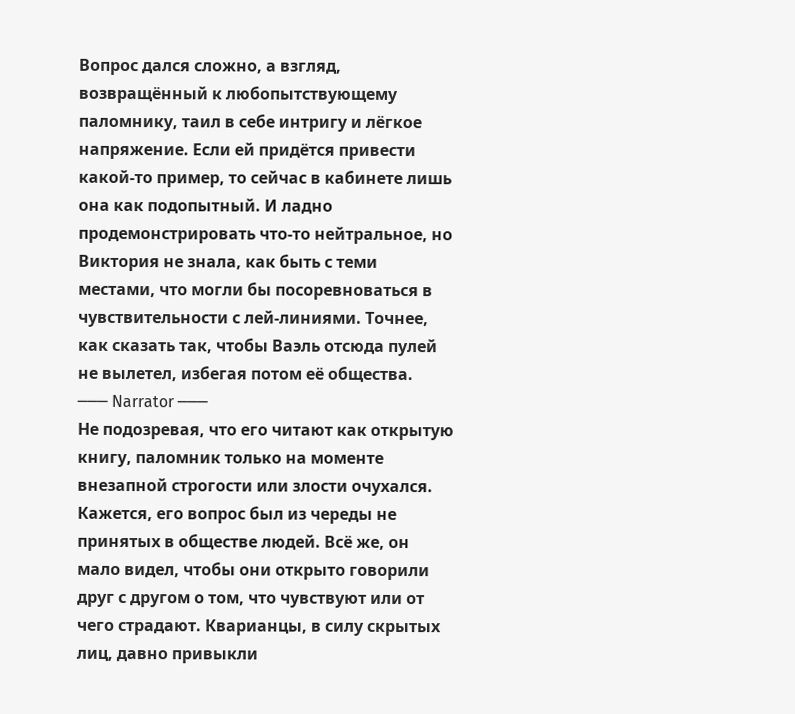Вопрос дался сложно, а взгляд, возвращённый к любопытствующему паломнику, таил в себе интригу и лёгкое напряжение. Если ей придётся привести какой-то пример, то сейчас в кабинете лишь она как подопытный. И ладно продемонстрировать что-то нейтральное, но Виктория не знала, как быть с теми местами, что могли бы посоревноваться в чувствительности с лей-линиями. Точнее, как сказать так, чтобы Ваэль отсюда пулей не вылетел, избегая потом её общества.
─── Narrator ───
Не подозревая, что его читают как открытую книгу, паломник только на моменте внезапной строгости или злости очухался. Кажется, его вопрос был из череды не принятых в обществе людей. Всё же, он мало видел, чтобы они открыто говорили друг с другом о том, что чувствуют или от чего страдают. Кварианцы, в силу скрытых лиц, давно привыкли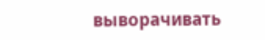выворачивать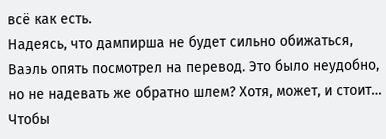всё как есть.
Надеясь, что дампирша не будет сильно обижаться, Ваэль опять посмотрел на перевод. Это было неудобно, но не надевать же обратно шлем? Хотя, может, и стоит… Чтобы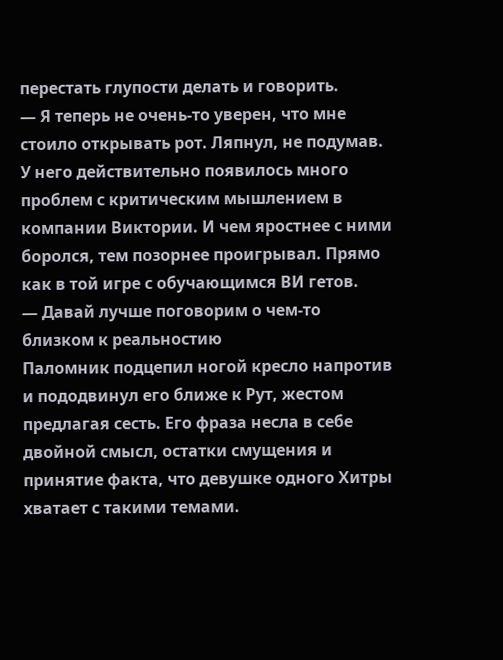перестать глупости делать и говорить.
— Я теперь не очень-то уверен, что мне стоило открывать рот. Ляпнул, не подумав.
У него действительно появилось много проблем с критическим мышлением в компании Виктории. И чем яростнее с ними боролся, тем позорнее проигрывал. Прямо как в той игре с обучающимся ВИ гетов.
— Давай лучше поговорим о чем-то близком к реальностию
Паломник подцепил ногой кресло напротив и пододвинул его ближе к Рут, жестом предлагая сесть. Его фраза несла в себе двойной смысл, остатки смущения и принятие факта, что девушке одного Хитры хватает с такими темами.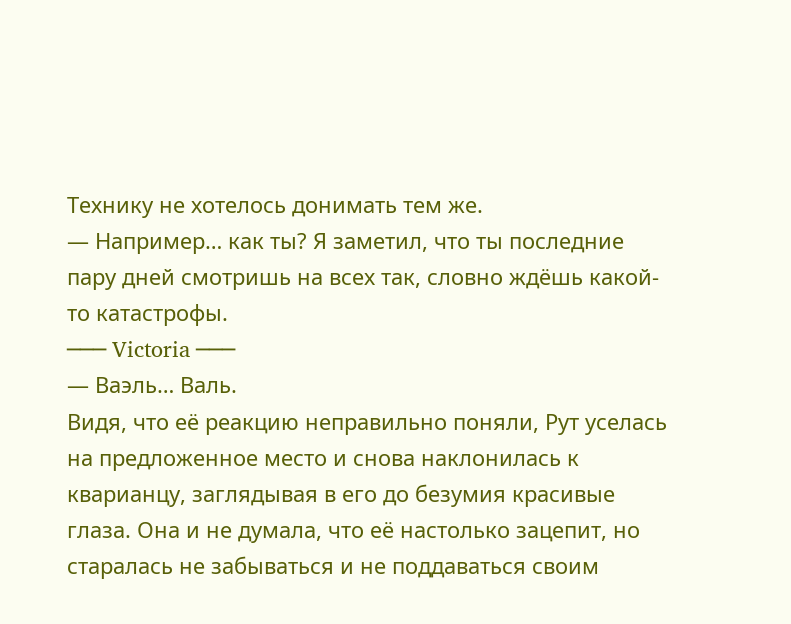Технику не хотелось донимать тем же.
— Например… как ты? Я заметил, что ты последние пару дней смотришь на всех так, словно ждёшь какой-то катастрофы.
─── Victoria ───
— Ваэль… Валь.
Видя, что её реакцию неправильно поняли, Рут уселась на предложенное место и снова наклонилась к кварианцу, заглядывая в его до безумия красивые глаза. Она и не думала, что её настолько зацепит, но старалась не забываться и не поддаваться своим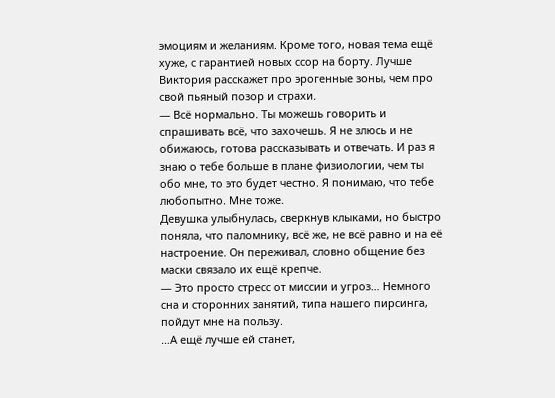эмоциям и желаниям. Кроме того, новая тема ещё хуже, с гарантией новых ссор на борту. Лучше Виктория расскажет про эрогенные зоны, чем про свой пьяный позор и страхи.
— Всё нормально. Ты можешь говорить и спрашивать всё, что захочешь. Я не злюсь и не обижаюсь, готова рассказывать и отвечать. И раз я знаю о тебе больше в плане физиологии, чем ты обо мне, то это будет честно. Я понимаю, что тебе любопытно. Мне тоже.
Девушка улыбнулась, сверкнув клыками, но быстро поняла, что паломнику, всё же, не всё равно и на её настроение. Он переживал, словно общение без маски связало их ещё крепче.
— Это просто стресс от миссии и угроз… Немного сна и сторонних занятий, типа нашего пирсинга, пойдут мне на пользу.
…А ещё лучше ей станет,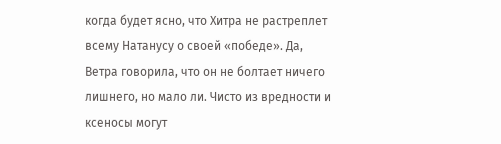когда будет ясно, что Хитра не растреплет всему Натанусу о своей «победе». Да, Ветра говорила, что он не болтает ничего лишнего, но мало ли. Чисто из вредности и ксеносы могут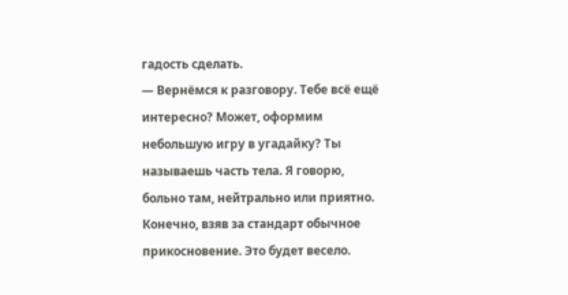гадость сделать.
— Вернёмся к разговору. Тебе всё ещё интересно? Может, оформим небольшую игру в угадайку? Ты называешь часть тела. Я говорю, больно там, нейтрально или приятно. Конечно, взяв за стандарт обычное прикосновение. Это будет весело.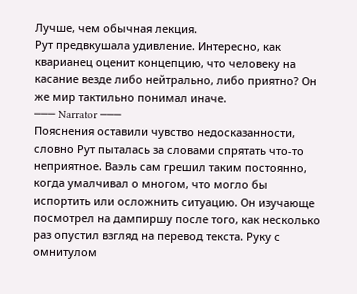Лучше, чем обычная лекция.
Рут предвкушала удивление. Интересно, как кварианец оценит концепцию, что человеку на касание везде либо нейтрально, либо приятно? Он же мир тактильно понимал иначе.
─── Narrator ───
Пояснения оставили чувство недосказанности, словно Рут пыталась за словами спрятать что-то неприятное. Ваэль сам грешил таким постоянно, когда умалчивал о многом, что могло бы испортить или осложнить ситуацию. Он изучающе посмотрел на дампиршу после того, как несколько раз опустил взгляд на перевод текста. Руку с омнитулом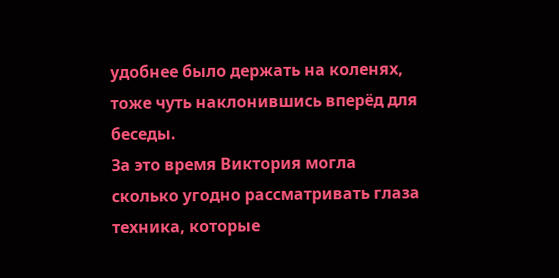удобнее было держать на коленях, тоже чуть наклонившись вперёд для беседы.
За это время Виктория могла сколько угодно рассматривать глаза техника, которые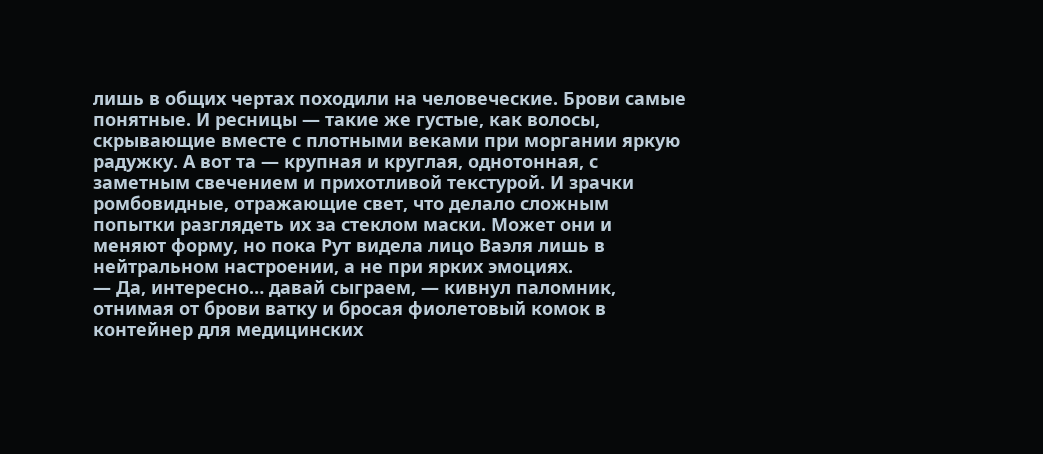лишь в общих чертах походили на человеческие. Брови самые понятные. И ресницы — такие же густые, как волосы, скрывающие вместе с плотными веками при моргании яркую радужку. А вот та — крупная и круглая, однотонная, с заметным свечением и прихотливой текстурой. И зрачки ромбовидные, отражающие свет, что делало сложным попытки разглядеть их за стеклом маски. Может они и меняют форму, но пока Рут видела лицо Ваэля лишь в нейтральном настроении, а не при ярких эмоциях.
— Да, интересно… давай сыграем, — кивнул паломник, отнимая от брови ватку и бросая фиолетовый комок в контейнер для медицинских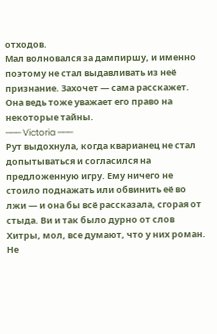отходов.
Мал волновался за дампиршу, и именно поэтому не стал выдавливать из неё признание. Захочет — сама расскажет. Она ведь тоже уважает его право на некоторые тайны.
─── Victoria ───
Рут выдохнула, когда кварианец не стал допытываться и согласился на предложенную игру. Ему ничего не стоило поднажать или обвинить её во лжи — и она бы всё рассказала, сгорая от стыда. Ви и так было дурно от слов Хитры, мол, все думают, что у них роман. Не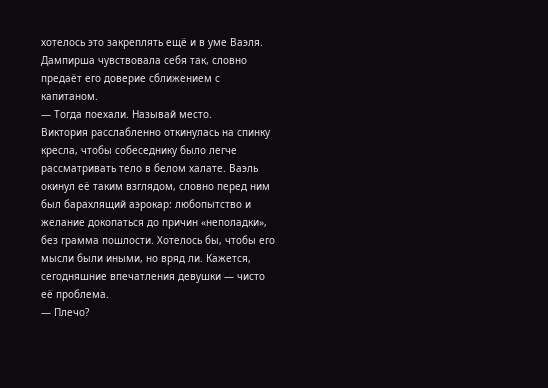хотелось это закреплять ещё и в уме Ваэля. Дампирша чувствовала себя так, словно предаёт его доверие сближением с капитаном.
— Тогда поехали. Называй место.
Виктория расслабленно откинулась на спинку кресла, чтобы собеседнику было легче рассматривать тело в белом халате. Ваэль окинул её таким взглядом, словно перед ним был барахлящий аэрокар: любопытство и желание докопаться до причин «неполадки», без грамма пошлости. Хотелось бы, чтобы его мысли были иными, но вряд ли. Кажется, сегодняшние впечатления девушки — чисто её проблема.
— Плечо?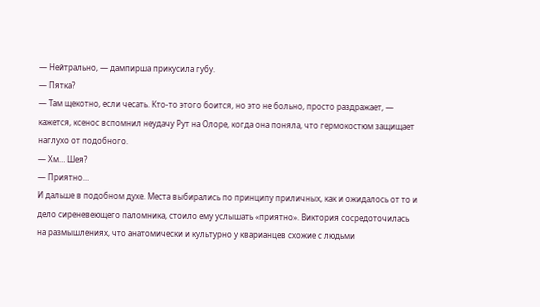— Нейтрально, — дампирша прикусила губу.
— Пятка?
— Там щекотно, если чесать. Кто-то этого боится, но это не больно, просто раздражает, — кажется, ксенос вспомнил неудачу Рут на Олоре, когда она поняла, что гермокостюм защищает наглухо от подобного.
— Хм… Шея?
— Приятно…
И дальше в подобном духе. Места выбирались по принципу приличных, как и ожидалось от то и дело сиреневеющего паломника, стоило ему услышать «приятно». Виктория сосредоточилась на размышлениях, что анатомически и культурно у кварианцев схожие с людьми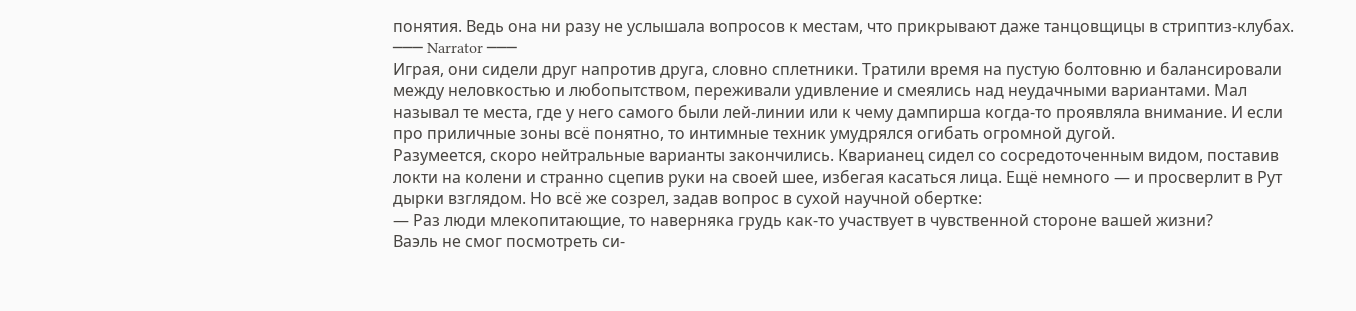понятия. Ведь она ни разу не услышала вопросов к местам, что прикрывают даже танцовщицы в стриптиз-клубах.
─── Narrator ───
Играя, они сидели друг напротив друга, словно сплетники. Тратили время на пустую болтовню и балансировали между неловкостью и любопытством, переживали удивление и смеялись над неудачными вариантами. Мал называл те места, где у него самого были лей-линии или к чему дампирша когда-то проявляла внимание. И если про приличные зоны всё понятно, то интимные техник умудрялся огибать огромной дугой.
Разумеется, скоро нейтральные варианты закончились. Кварианец сидел со сосредоточенным видом, поставив локти на колени и странно сцепив руки на своей шее, избегая касаться лица. Ещё немного — и просверлит в Рут дырки взглядом. Но всё же созрел, задав вопрос в сухой научной обертке:
— Раз люди млекопитающие, то наверняка грудь как-то участвует в чувственной стороне вашей жизни?
Ваэль не смог посмотреть си-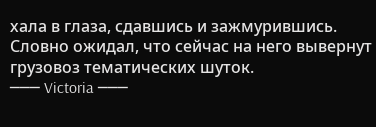хала в глаза, сдавшись и зажмурившись. Словно ожидал, что сейчас на него вывернут грузовоз тематических шуток.
─── Victoria ───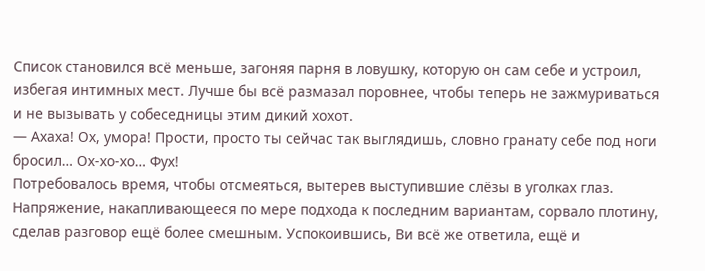Список становился всё меньше, загоняя парня в ловушку, которую он сам себе и устроил, избегая интимных мест. Лучше бы всё размазал поровнее, чтобы теперь не зажмуриваться и не вызывать у собеседницы этим дикий хохот.
— Ахаха! Ох, умора! Прости, просто ты сейчас так выглядишь, словно гранату себе под ноги бросил… Ох-хо-хо… Фух!
Потребовалось время, чтобы отсмеяться, вытерев выступившие слёзы в уголках глаз. Напряжение, накапливающееся по мере подхода к последним вариантам, сорвало плотину, сделав разговор ещё более смешным. Успокоившись, Ви всё же ответила, ещё и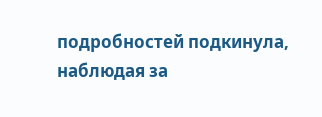подробностей подкинула, наблюдая за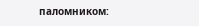паломником: